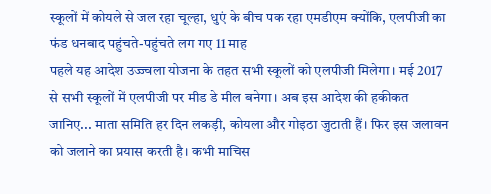स्कूलों में कोयले से जल रहा चूल्हा, धुएं के बीच पक रहा एमडीएम क्योंकि, एलपीजी का फंड धनबाद पहुंचते-पहुंचते लग गए 11 माह
पहले यह आदेश उज्ज्वला योजना के तहत सभी स्कूलों को एलपीजी मिलेगा। मई 2017 से सभी स्कूलों में एलपीजी पर मीड डे मील बनेगा। अब इस आदेश की हकीकत जानिए... माता समिति हर दिन लकड़ी, कोयला और गोइठा जुटाती हैं। फिर इस जलावन को जलाने का प्रयास करती है। कभी माचिस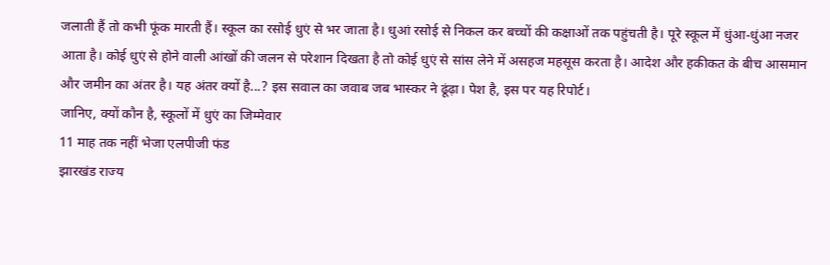जलाती हैं तो कभी फूंक मारती हैं। स्कूल का रसोई धुएं से भर जाता है। धुआं रसोई से निकल कर बच्चों की कक्षाओं तक पहुंचती है। पूरे स्कूल में धुंआ-धुंआ नजर आता है। कोई धुएं से होने वाली आंखों की जलन से परेशान दिखता है तो कोई धुएं से सांस लेने में असहज महसूस करता है। आदेश और हकीकत के बीच आसमान और जमीन का अंतर है। यह अंतर क्यों है...? इस सवाल का जवाब जब भास्कर ने ढूंढ़ा। पेश है, इस पर यह रिपोर्ट।
जानिए, क्यों कौन है, स्कूलों में धुएं का जिम्मेवार
11 माह तक नहीं भेजा एलपीजी फंड
झारखंड राज्य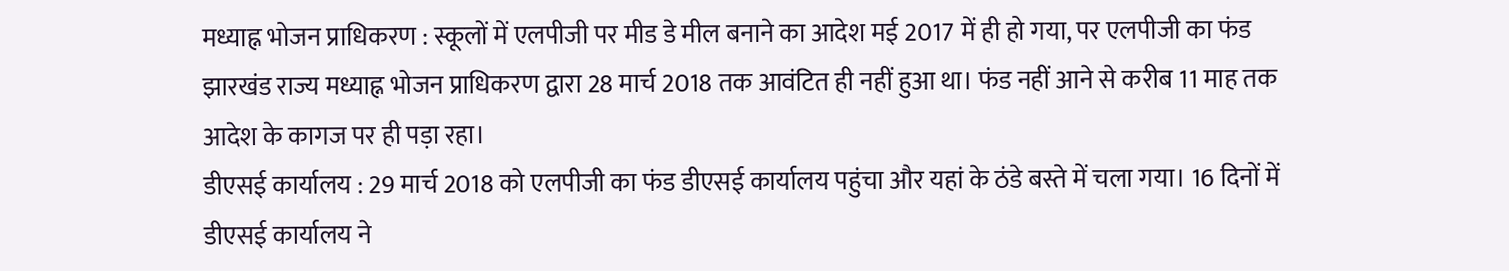मध्याह्न भोजन प्राधिकरण : स्कूलों में एलपीजी पर मीड डे मील बनाने का आदेश मई 2017 में ही हो गया, पर एलपीजी का फंड झारखंड राज्य मध्याह्न भोजन प्राधिकरण द्वारा 28 मार्च 2018 तक आवंटित ही नहीं हुआ था। फंड नहीं आने से करीब 11 माह तक आदेश के कागज पर ही पड़ा रहा।
डीएसई कार्यालय : 29 मार्च 2018 को एलपीजी का फंड डीएसई कार्यालय पहुंचा और यहां के ठंडे बस्ते में चला गया। 16 दिनों में डीएसई कार्यालय ने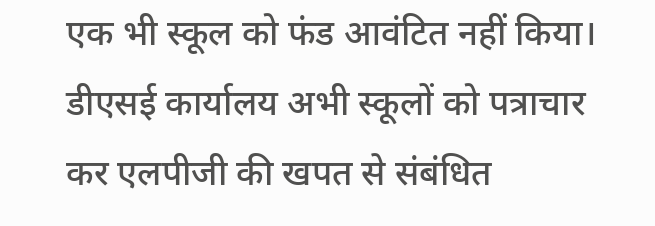एक भी स्कूल को फंड आवंटित नहीं किया। डीएसई कार्यालय अभी स्कूलों को पत्राचार कर एलपीजी की खपत से संबंधित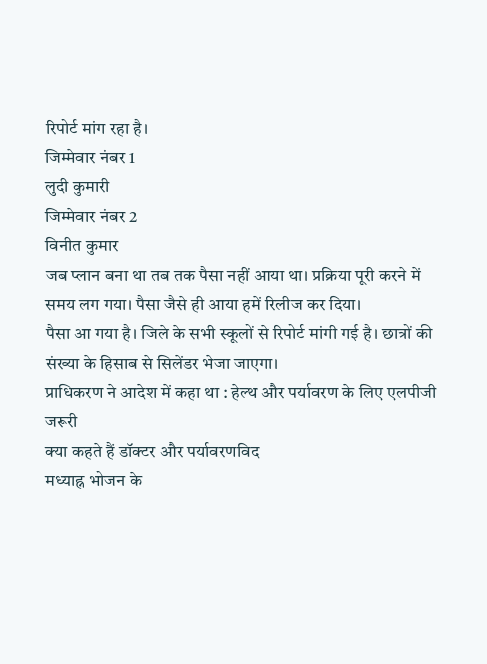रिपोर्ट मांग रहा है।
जिम्मेवार नंबर 1
लुदी कुमारी
जिम्मेवार नंबर 2
विनीत कुमार
जब प्लान बना था तब तक पैसा नहीं आया था। प्रक्रिया पूरी करने में समय लग गया। पैसा जैसे ही आया हमें रिलीज कर दिया।
पैसा आ गया है। जिले के सभी स्कूलों से रिपोर्ट मांगी गई है। छात्रों की संख्या के हिसाब से सिलेंडर भेजा जाएगा।
प्राधिकरण ने आदेश में कहा था : हेल्थ और पर्यावरण के लिए एलपीजी जरूरी
क्या कहते हैं डॉक्टर और पर्यावरणविद
मध्याह्न भोजन के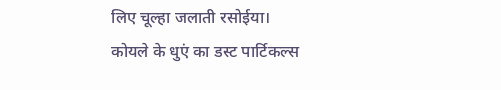लिए चूल्हा जलाती रसोईया।
कोयले के धुएं का डस्ट पार्टिकल्स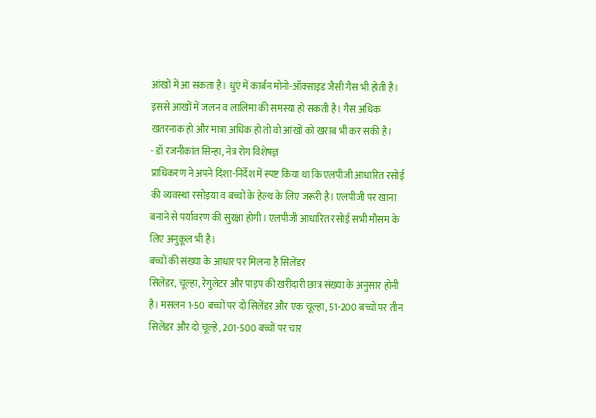आंखों में आ सकता है। धुएं में कार्बन मोनो-ऑक्साइड जैसी गैस भी होती है। इससे आखों में जलन व लालिमा की समस्या हो सकती है। गैस अधिक खतरनाक हो और मात्रा अधिक हो तो वो आंखों को खराब भी कर सकी है।
- डॉ रजनीकांत सिन्हा, नेत्र रोग विशेषज्ञ
प्राधिकरण ने अपने दिशा-निर्देश में स्पष्ट किया था कि एलपीजी आधारित रसोई की व्यवस्था रसोइया व बच्चों के हेल्थ के लिए जरूरी है। एलपीजी पर खाना बनाने से पर्यावरण की सुरक्षा होगी। एलपीजी आधारित रसोई सभी मौसम के लिए अनुकूल भी है।
बच्चों की संख्या के आधार पर मिलना है सिलेंडर
सिलेंडर, चूल्हा, रेगुलेटर और पाइप की खरीदारी छात्र संख्या के अनुसार होनी है। मसलन 1-50 बच्चों पर दो सिलेंडर और एक चूल्हा, 51-200 बच्चों पर तीन सिलेंडर और दो चूल्हे, 201-500 बच्चों पर चार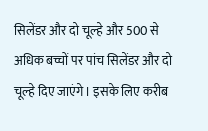सिलेंडर और दो चूल्हे और 500 से अधिक बच्चों पर पांच सिलेंडर और दो चूल्हे दिए जाएंगे। इसके लिए करीब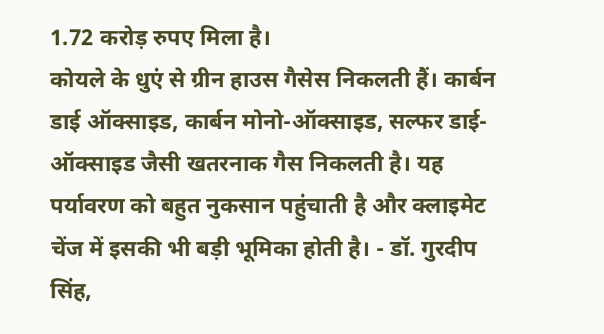1.72 करोड़ रुपए मिला है।
कोयले के धुएं से ग्रीन हाउस गैसेस निकलती हैं। कार्बन डाई ऑक्साइड, कार्बन मोनो-ऑक्साइड, सल्फर डाई-ऑक्साइड जैसी खतरनाक गैस निकलती है। यह पर्यावरण को बहुत नुकसान पहुंचाती है और क्लाइमेट चेंज में इसकी भी बड़ी भूमिका होती है। - डॉ. गुरदीप सिंह,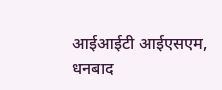आईआईटी आईएसएम, धनबाद